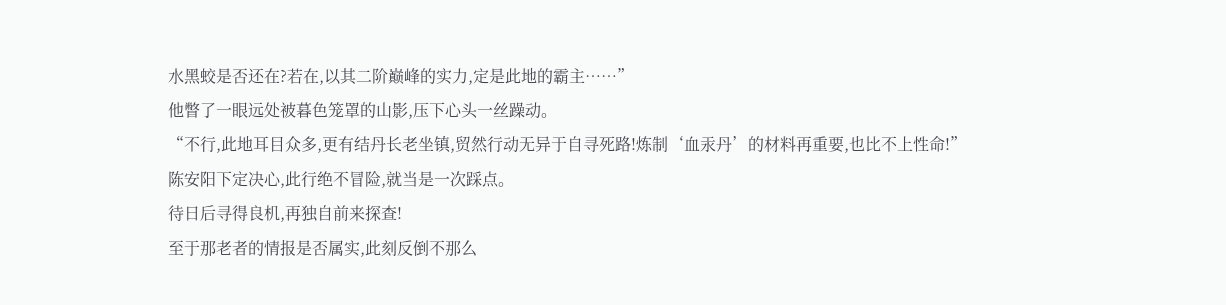水黑蛟是否还在?若在,以其二阶巅峰的实力,定是此地的霸主……”
他瞥了一眼远处被暮色笼罩的山影,压下心头一丝躁动。
“不行,此地耳目众多,更有结丹长老坐镇,贸然行动无异于自寻死路!炼制‘血汞丹’的材料再重要,也比不上性命!”
陈安阳下定决心,此行绝不冒险,就当是一次踩点。
待日后寻得良机,再独自前来探查!
至于那老者的情报是否属实,此刻反倒不那么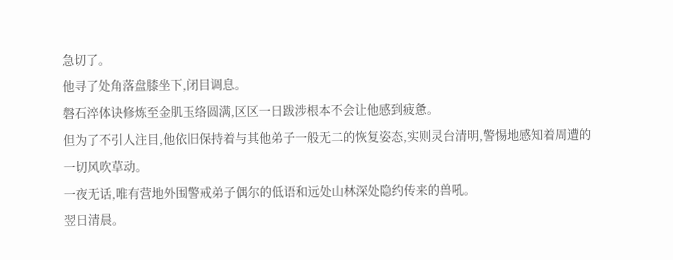急切了。
他寻了处角落盘膝坐下,闭目调息。
磐石淬体诀修炼至金肌玉络圆满,区区一日跋涉根本不会让他感到疲惫。
但为了不引人注目,他依旧保持着与其他弟子一般无二的恢复姿态,实则灵台清明,警惕地感知着周遭的一切风吹草动。
一夜无话,唯有营地外围警戒弟子偶尔的低语和远处山林深处隐约传来的兽吼。
翌日清晨。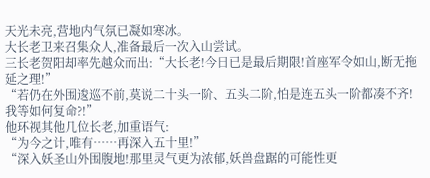天光未亮,营地内气氛已凝如寒冰。
大长老卫来召集众人,准备最后一次入山尝试。
三长老贺阳却率先越众而出:“大长老!今日已是最后期限!首座军令如山,断无拖延之理!”
“若仍在外围逡巡不前,莫说二十头一阶、五头二阶,怕是连五头一阶都凑不齐!我等如何复命?!”
他环视其他几位长老,加重语气:
“为今之计,唯有……再深入五十里!”
“深入妖圣山外围腹地!那里灵气更为浓郁,妖兽盘踞的可能性更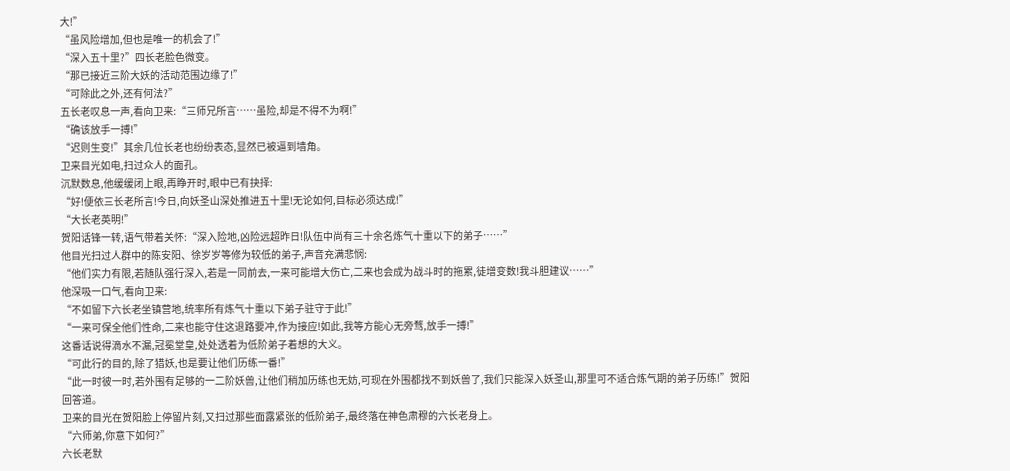大!”
“虽风险增加,但也是唯一的机会了!”
“深入五十里?”四长老脸色微变。
“那已接近三阶大妖的活动范围边缘了!”
“可除此之外,还有何法?”
五长老叹息一声,看向卫来:“三师兄所言……虽险,却是不得不为啊!”
“确该放手一搏!”
“迟则生变!”其余几位长老也纷纷表态,显然已被逼到墙角。
卫来目光如电,扫过众人的面孔。
沉默数息,他缓缓闭上眼,再睁开时,眼中已有抉择:
“好!便依三长老所言!今日,向妖圣山深处推进五十里!无论如何,目标必须达成!”
“大长老英明!”
贺阳话锋一转,语气带着关怀:“深入险地,凶险远超昨日!队伍中尚有三十余名炼气十重以下的弟子……”
他目光扫过人群中的陈安阳、徐岁岁等修为较低的弟子,声音充满悲悯:
“他们实力有限,若随队强行深入,若是一同前去,一来可能增大伤亡,二来也会成为战斗时的拖累,徒增变数!我斗胆建议……”
他深吸一口气,看向卫来:
“不如留下六长老坐镇营地,统率所有炼气十重以下弟子驻守于此!”
“一来可保全他们性命,二来也能守住这退路要冲,作为接应!如此,我等方能心无旁骛,放手一搏!”
这番话说得滴水不漏,冠冕堂皇,处处透着为低阶弟子着想的大义。
“可此行的目的,除了猎妖,也是要让他们历练一番!”
“此一时彼一时,若外围有足够的一二阶妖兽,让他们稍加历练也无妨,可现在外围都找不到妖兽了,我们只能深入妖圣山,那里可不适合炼气期的弟子历练!”贺阳回答道。
卫来的目光在贺阳脸上停留片刻,又扫过那些面露紧张的低阶弟子,最终落在神色肃穆的六长老身上。
“六师弟,你意下如何?”
六长老默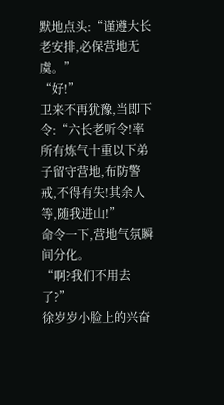默地点头:“谨遵大长老安排,必保营地无虞。”
“好!”
卫来不再犹豫,当即下令:“六长老听令!率所有炼气十重以下弟子留守营地,布防警戒,不得有失!其余人等,随我进山!”
命令一下,营地气氛瞬间分化。
“啊?我们不用去了?”
徐岁岁小脸上的兴奋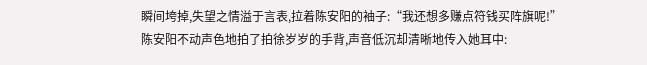瞬间垮掉,失望之情溢于言表,拉着陈安阳的袖子:“我还想多赚点符钱买阵旗呢!”
陈安阳不动声色地拍了拍徐岁岁的手背,声音低沉却清晰地传入她耳中: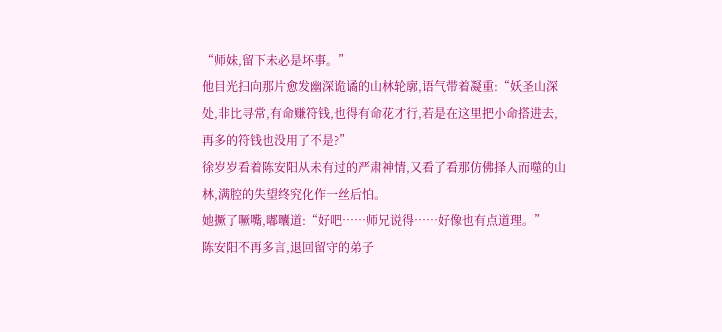“师妹,留下未必是坏事。”
他目光扫向那片愈发幽深诡谲的山林轮廓,语气带着凝重:“妖圣山深处,非比寻常,有命赚符钱,也得有命花才行,若是在这里把小命搭进去,再多的符钱也没用了不是?”
徐岁岁看着陈安阳从未有过的严肃神情,又看了看那仿佛择人而噬的山林,满腔的失望终究化作一丝后怕。
她撅了噘嘴,嘟囔道:“好吧……师兄说得……好像也有点道理。”
陈安阳不再多言,退回留守的弟子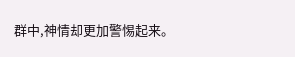群中,神情却更加警惕起来。